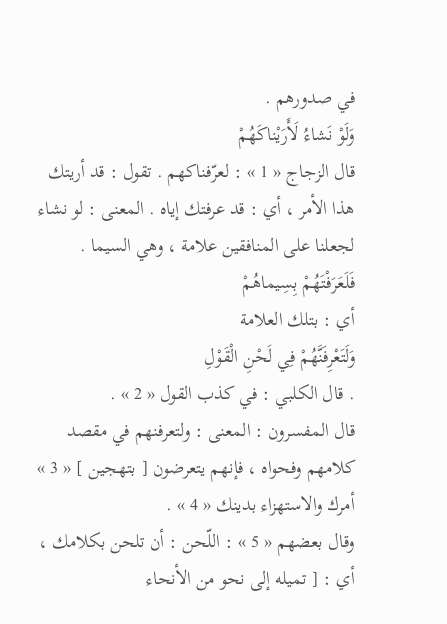في صدورهم .
وَلَوْ نَشاءُ لَأَرَيْناكَهُمْ
قال الزجاج « 1 » : لعرّفناكهم . تقول : قد أريتك هذا الأمر ، أي : قد عرفتك إياه . المعنى : لو نشاء لجعلنا على المنافقين علامة ، وهي السيما .
فَلَعَرَفْتَهُمْ بِسِيماهُمْ
أي : بتلك العلامة
وَلَتَعْرِفَنَّهُمْ فِي لَحْنِ الْقَوْلِ
. قال الكلبي : في كذب القول « 2 » .
قال المفسرون : المعنى : ولتعرفنهم في مقصد كلامهم وفحواه ، فإنهم يتعرضون [ بتهجين ] « 3 » أمرك والاستهزاء بدينك « 4 » .
وقال بعضهم « 5 » : اللّحن : أن تلحن بكلامك ، أي : [ تميله إلى نحو من الأنحاء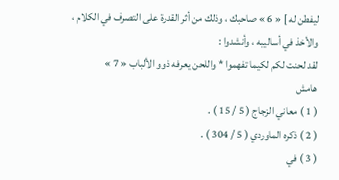ليفطن له ] « 6 » صاحبك ، وذلك من أثر القدرة على التصرف في الكلام ، والأخذ في أساليبه ، وأنشدوا :
لقد لحنت لكم لكيما تفهموا * واللحن يعرفه ذوو الألباب « 7 »
هامش
( 1 ) معاني الزجاج ( 5 / 15 ) .
( 2 ) ذكره الماوردي ( 5 / 304 ) .
( 3 ) في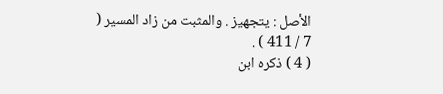الأصل : يتجهيز . والمثبت من زاد المسير ( 7 / 411 ) .
( 4 ) ذكره ابن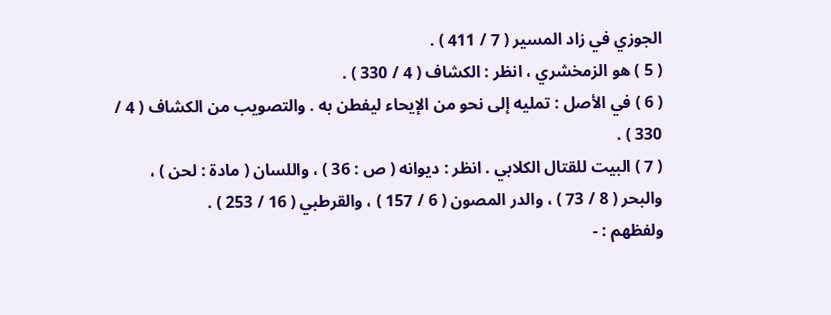الجوزي في زاد المسير ( 7 / 411 ) .
( 5 ) هو الزمخشري ، انظر : الكشاف ( 4 / 330 ) .
( 6 ) في الأصل : تمليه إلى نحو من الإيحاء ليفطن به . والتصويب من الكشاف ( 4 / 330 ) .
( 7 ) البيت للقتال الكلابي . انظر : ديوانه ( ص : 36 ) ، واللسان ( مادة : لحن ) ، والبحر ( 8 / 73 ) ، والدر المصون ( 6 / 157 ) ، والقرطبي ( 16 / 253 ) .
ولفظهم : -